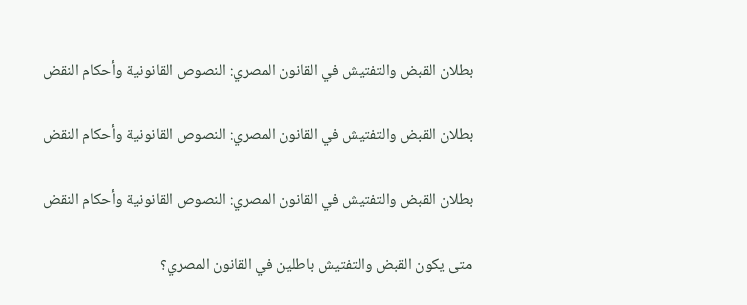بطلان القبض والتفتيش في القانون المصري: النصوص القانونية وأحكام النقض

بطلان القبض والتفتيش في القانون المصري: النصوص القانونية وأحكام النقض

بطلان القبض والتفتيش في القانون المصري: النصوص القانونية وأحكام النقض

متى يكون القبض والتفتيش باطلين في القانون المصري؟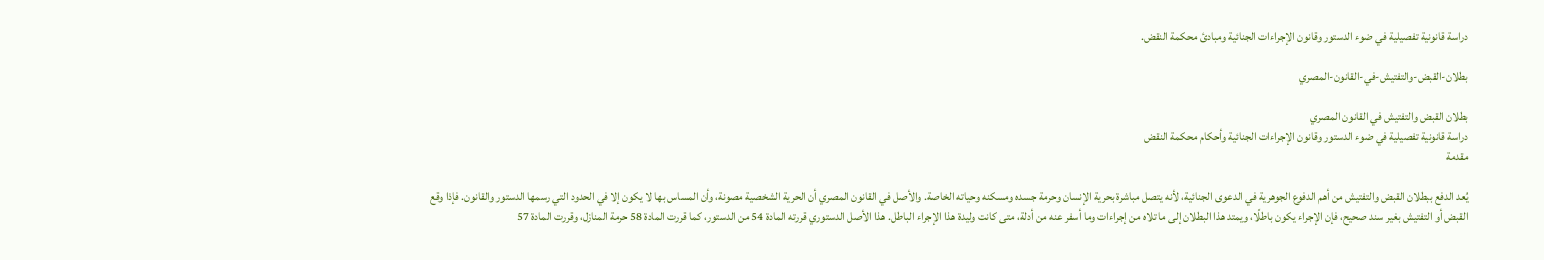دراسة قانونية تفصيلية في ضوء الدستور وقانون الإجراءات الجنائية ومبادئ محكمة النقض.

بطلان-القبض-والتفتيش-في-القانون-المصري

بطلان القبض والتفتيش في القانون المصري
دراسة قانونية تفصيلية في ضوء الدستور وقانون الإجراءات الجنائية وأحكام محكمة النقض
مقدمة

يُعد الدفع ببطلان القبض والتفتيش من أهم الدفوع الجوهرية في الدعوى الجنائية، لأنه يتصل مباشرة بحرية الإنسان وحرمة جسده ومسكنه وحياته الخاصة. والأصل في القانون المصري أن الحرية الشخصية مصونة، وأن المساس بها لا يكون إلا في الحدود التي رسمها الدستور والقانون. فإذا وقع القبض أو التفتيش بغير سند صحيح، فإن الإجراء يكون باطلًا، ويمتد هذا البطلان إلى ما تلاه من إجراءات وما أسفر عنه من أدلة، متى كانت وليدة هذا الإجراء الباطل. هذا الأصل الدستوري قررته المادة 54 من الدستور، كما قررت المادة 58 حرمة المنازل، وقررت المادة 57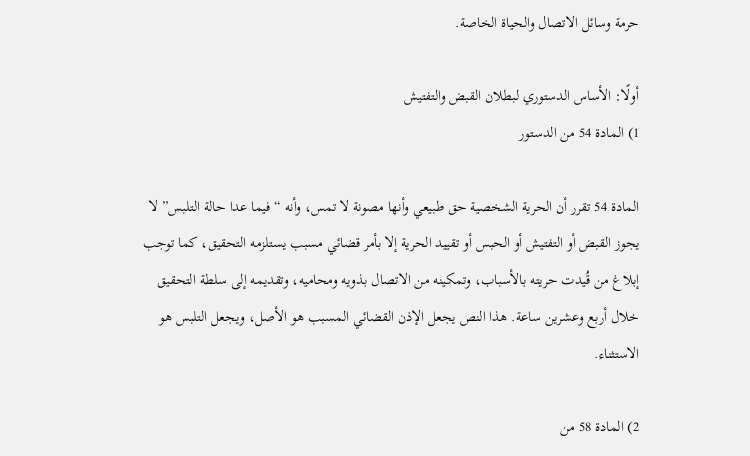حرمة وسائل الاتصال والحياة الخاصة.

أولًا: الأساس الدستوري لبطلان القبض والتفتيش
1) المادة 54 من الدستور

المادة 54 تقرر أن الحرية الشخصية حق طبيعي وأنها مصونة لا تمس، وأنه “فيما عدا حالة التلبس” لا يجوز القبض أو التفتيش أو الحبس أو تقييد الحرية إلا بأمر قضائي مسبب يستلزمه التحقيق، كما توجب إبلاغ من قُيدت حريته بالأسباب، وتمكينه من الاتصال بذويه ومحاميه، وتقديمه إلى سلطة التحقيق خلال أربع وعشرين ساعة. هذا النص يجعل الإذن القضائي المسبب هو الأصل، ويجعل التلبس هو الاستثناء.

2) المادة 58 من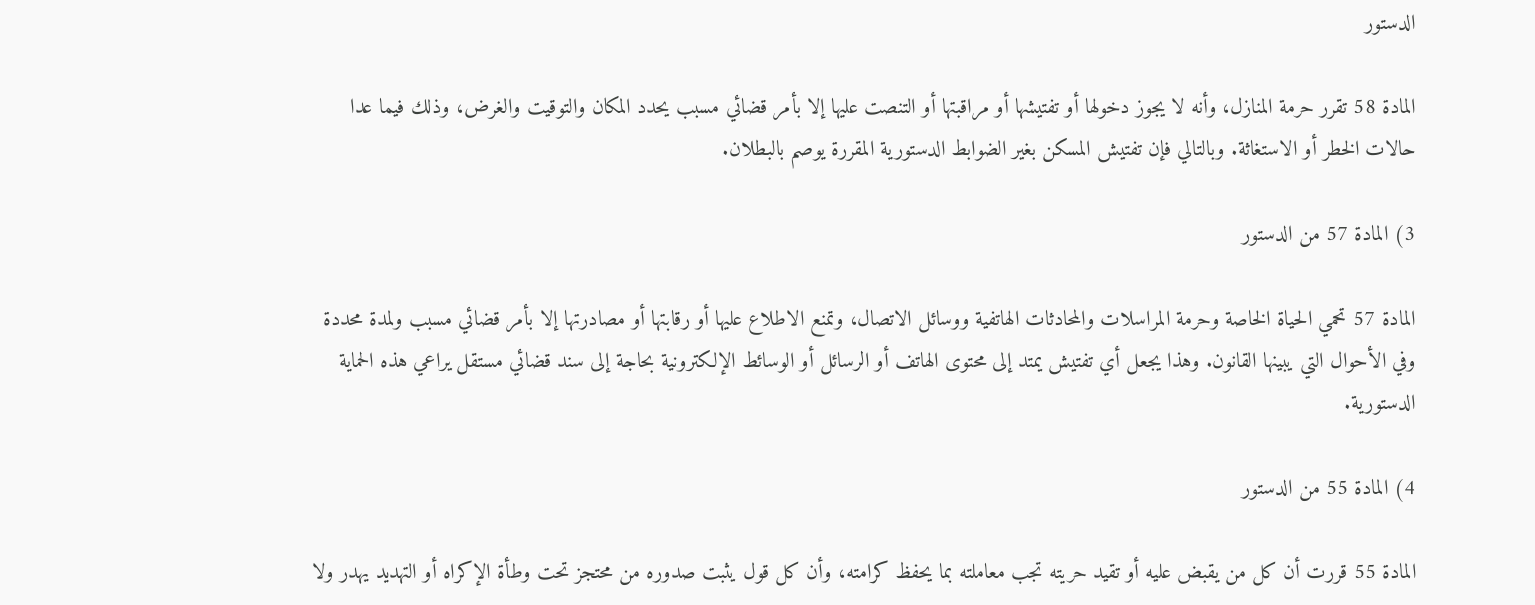الدستور

المادة 58 تقرر حرمة المنازل، وأنه لا يجوز دخولها أو تفتيشها أو مراقبتها أو التنصت عليها إلا بأمر قضائي مسبب يحدد المكان والتوقيت والغرض، وذلك فيما عدا حالات الخطر أو الاستغاثة. وبالتالي فإن تفتيش المسكن بغير الضوابط الدستورية المقررة يوصم بالبطلان.

3) المادة 57 من الدستور

المادة 57 تحمي الحياة الخاصة وحرمة المراسلات والمحادثات الهاتفية ووسائل الاتصال، وتمنع الاطلاع عليها أو رقابتها أو مصادرتها إلا بأمر قضائي مسبب ولمدة محددة وفي الأحوال التي يبينها القانون. وهذا يجعل أي تفتيش يمتد إلى محتوى الهاتف أو الرسائل أو الوسائط الإلكترونية بحاجة إلى سند قضائي مستقل يراعي هذه الحماية الدستورية.

4) المادة 55 من الدستور

المادة 55 قررت أن كل من يقبض عليه أو تقيد حريته تجب معاملته بما يحفظ كرامته، وأن كل قول يثبت صدوره من محتجز تحت وطأة الإكراه أو التهديد يهدر ولا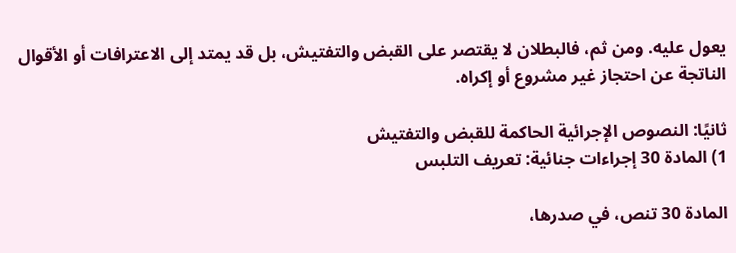يعول عليه. ومن ثم، فالبطلان لا يقتصر على القبض والتفتيش، بل قد يمتد إلى الاعترافات أو الأقوال الناتجة عن احتجاز غير مشروع أو إكراه.

ثانيًا: النصوص الإجرائية الحاكمة للقبض والتفتيش
1) المادة 30 إجراءات جنائية: تعريف التلبس

المادة 30 تنص، في صدرها،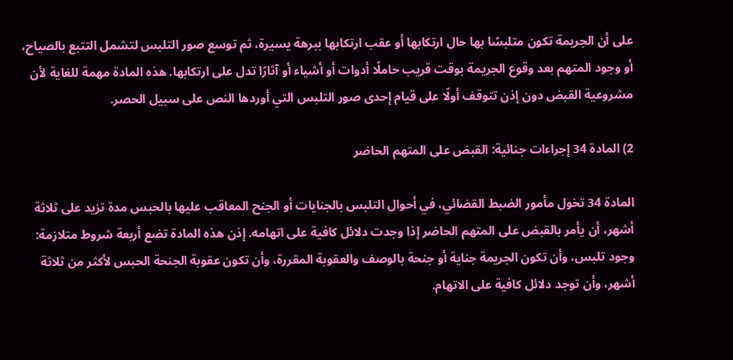على أن الجريمة تكون متلبسًا بها حال ارتكابها أو عقب ارتكابها ببرهة يسيرة، ثم توسع صور التلبس لتشمل التتبع بالصياح، أو وجود المتهم بعد وقوع الجريمة بوقت قريب حاملًا أدوات أو أشياء أو آثارًا تدل على ارتكابها. هذه المادة مهمة للغاية لأن مشروعية القبض دون إذن تتوقف أولًا على قيام إحدى صور التلبس التي أوردها النص على سبيل الحصر.

2) المادة 34 إجراءات جنائية: القبض على المتهم الحاضر

المادة 34 تخول مأمور الضبط القضائي، في أحوال التلبس بالجنايات أو الجنح المعاقب عليها بالحبس مدة تزيد على ثلاثة أشهر، أن يأمر بالقبض على المتهم الحاضر إذا وجدت دلائل كافية على اتهامه. إذن هذه المادة تضع أربعة شروط متلازمة:
وجود تلبس، وأن تكون الجريمة جناية أو جنحة بالوصف والعقوبة المقررة، وأن تكون عقوبة الجنحة الحبس لأكثر من ثلاثة أشهر، وأن توجد دلائل كافية على الاتهام.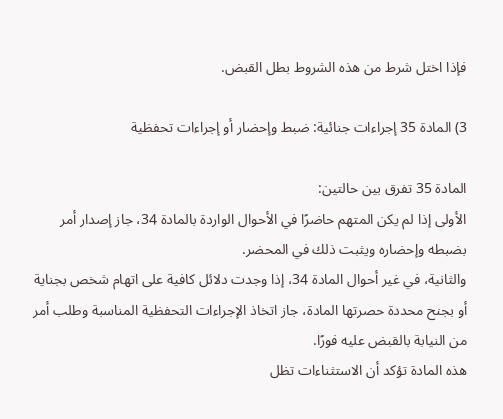فإذا اختل شرط من هذه الشروط بطل القبض.

3) المادة 35 إجراءات جنائية: ضبط وإحضار أو إجراءات تحفظية

المادة 35 تفرق بين حالتين:
الأولى إذا لم يكن المتهم حاضرًا في الأحوال الواردة بالمادة 34، جاز إصدار أمر بضبطه وإحضاره ويثبت ذلك في المحضر.
والثانية، في غير أحوال المادة 34، إذا وجدت دلائل كافية على اتهام شخص بجناية أو بجنح محددة حصرتها المادة، جاز اتخاذ الإجراءات التحفظية المناسبة وطلب أمر من النيابة بالقبض عليه فورًا.
هذه المادة تؤكد أن الاستثناءات تظل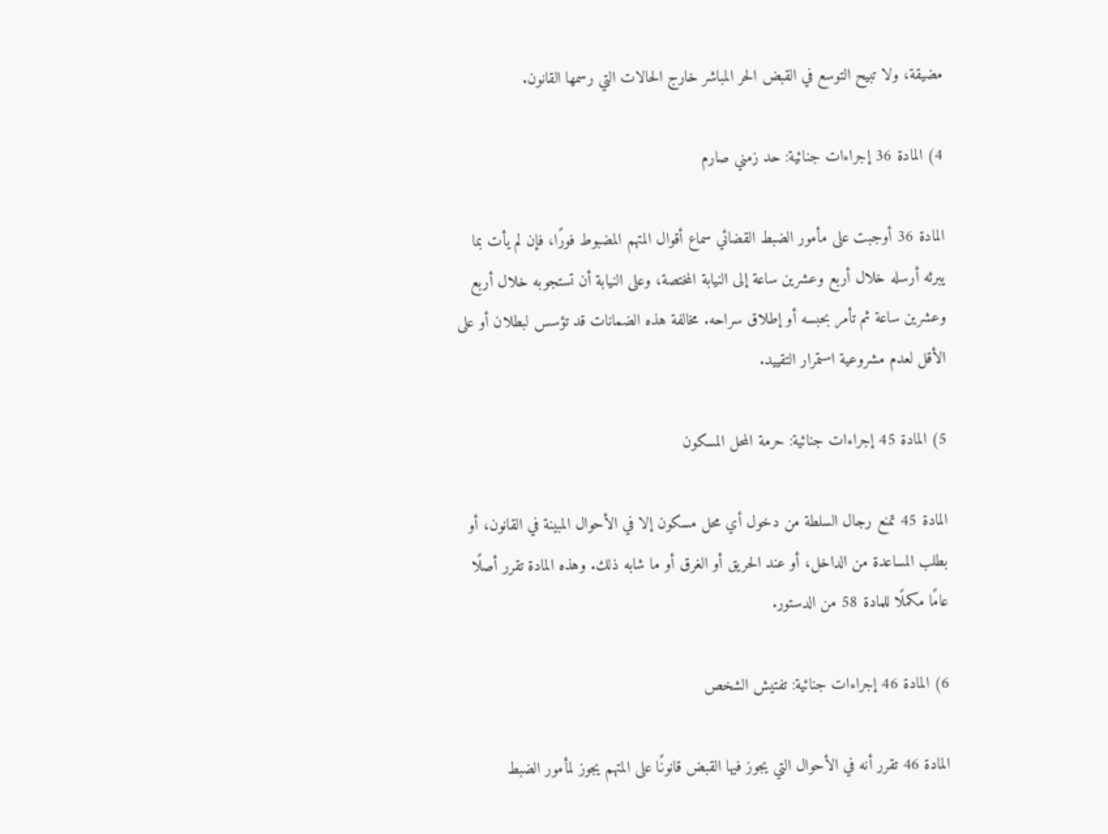مضيقة، ولا تبيح التوسع في القبض الحر المباشر خارج الحالات التي رسمها القانون.

4) المادة 36 إجراءات جنائية: حد زمني صارم

المادة 36 أوجبت على مأمور الضبط القضائي سماع أقوال المتهم المضبوط فورًا، فإن لم يأت بما يبرئه أرسله خلال أربع وعشرين ساعة إلى النيابة المختصة، وعلى النيابة أن تستجوبه خلال أربع وعشرين ساعة ثم تأمر بحبسه أو إطلاق سراحه. مخالفة هذه الضمانات قد تؤسس لبطلان أو على الأقل لعدم مشروعية استمرار التقييد.

5) المادة 45 إجراءات جنائية: حرمة المحل المسكون

المادة 45 تمنع رجال السلطة من دخول أي محل مسكون إلا في الأحوال المبينة في القانون، أو بطلب المساعدة من الداخل، أو عند الحريق أو الغرق أو ما شابه ذلك. وهذه المادة تقرر أصلًا عامًا مكملًا للمادة 58 من الدستور.

6) المادة 46 إجراءات جنائية: تفتيش الشخص

المادة 46 تقرر أنه في الأحوال التي يجوز فيها القبض قانونًا على المتهم يجوز لمأمور الضبط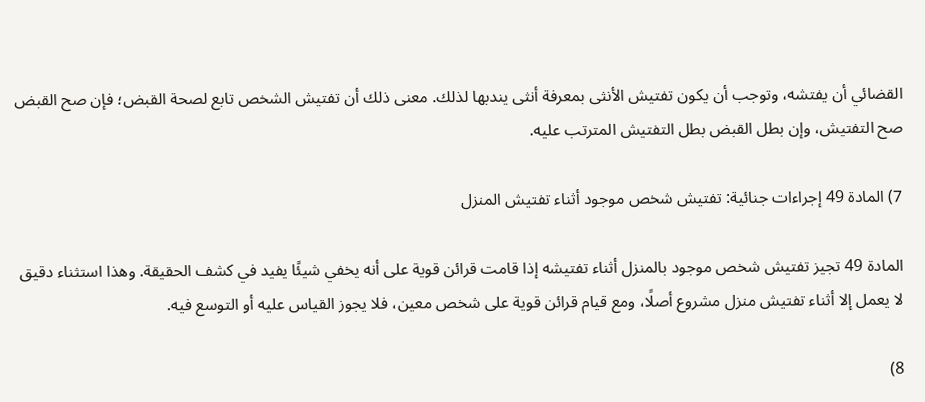القضائي أن يفتشه، وتوجب أن يكون تفتيش الأنثى بمعرفة أنثى يندبها لذلك. معنى ذلك أن تفتيش الشخص تابع لصحة القبض؛ فإن صح القبض صح التفتيش، وإن بطل القبض بطل التفتيش المترتب عليه.

7) المادة 49 إجراءات جنائية: تفتيش شخص موجود أثناء تفتيش المنزل

المادة 49 تجيز تفتيش شخص موجود بالمنزل أثناء تفتيشه إذا قامت قرائن قوية على أنه يخفي شيئًا يفيد في كشف الحقيقة. وهذا استثناء دقيق لا يعمل إلا أثناء تفتيش منزل مشروع أصلًا، ومع قيام قرائن قوية على شخص معين، فلا يجوز القياس عليه أو التوسع فيه.

8)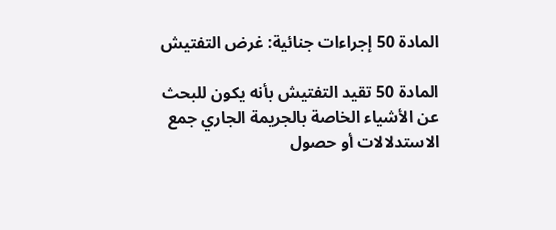المادة 50 إجراءات جنائية: غرض التفتيش

المادة 50 تقيد التفتيش بأنه يكون للبحث عن الأشياء الخاصة بالجريمة الجاري جمع الاستدلالات أو حصول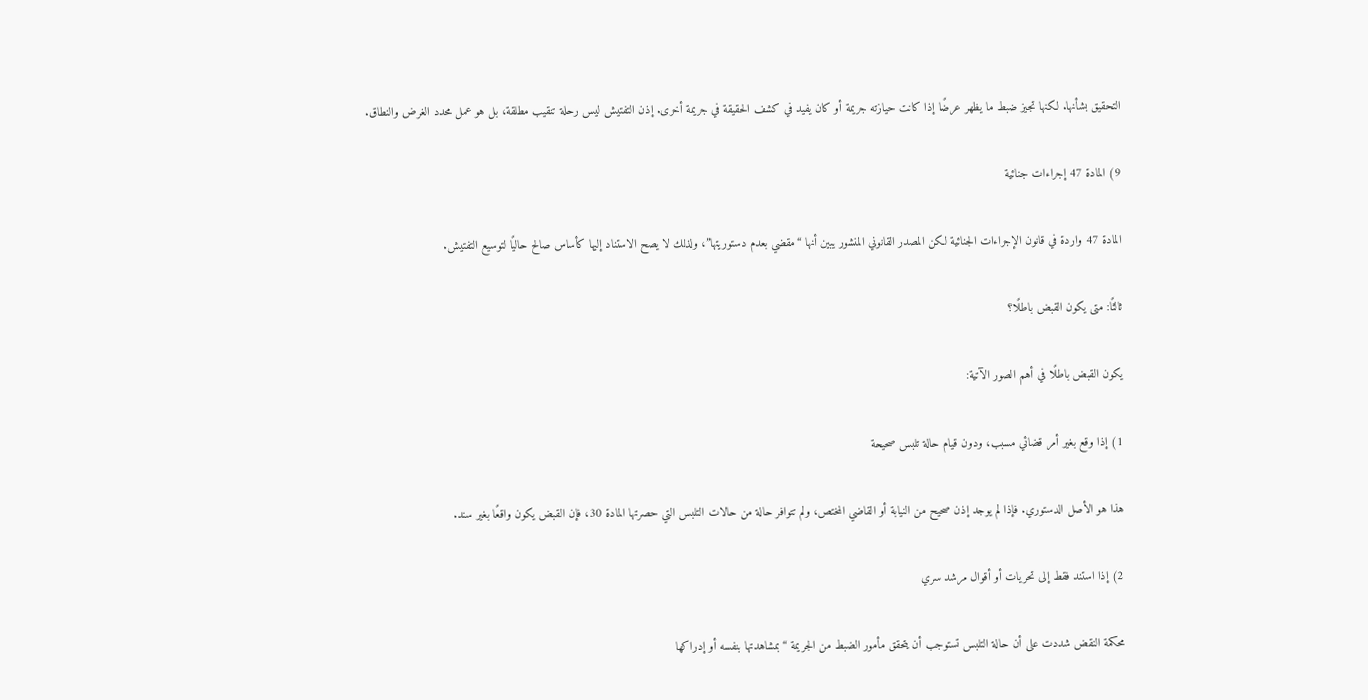التحقيق بشأنها. لكنها تجيز ضبط ما يظهر عرضًا إذا كانت حيازته جريمة أو كان يفيد في كشف الحقيقة في جريمة أخرى. إذن التفتيش ليس رحلة تنقيب مطلقة، بل هو عمل محدد الغرض والنطاق.

9) المادة 47 إجراءات جنائية

المادة 47 واردة في قانون الإجراءات الجنائية لكن المصدر القانوني المنشور يبين أنها “مقضي بعدم دستوريتها”، ولذلك لا يصح الاستناد إليها كأساس صالح حاليًا لتوسيع التفتيش.

ثالثًا: متى يكون القبض باطلًا؟

يكون القبض باطلًا في أهم الصور الآتية:

1) إذا وقع بغير أمر قضائي مسبب، ودون قيام حالة تلبس صحيحة

هذا هو الأصل الدستوري. فإذا لم يوجد إذن صحيح من النيابة أو القاضي المختص، ولم تتوافر حالة من حالات التلبس التي حصرتها المادة 30، فإن القبض يكون واقعًا بغير سند.

2) إذا استند فقط إلى تحريات أو أقوال مرشد سري

محكمة النقض شددت على أن حالة التلبس تستوجب أن يتحقق مأمور الضبط من الجريمة “بمشاهدتها بنفسه أو إدراكها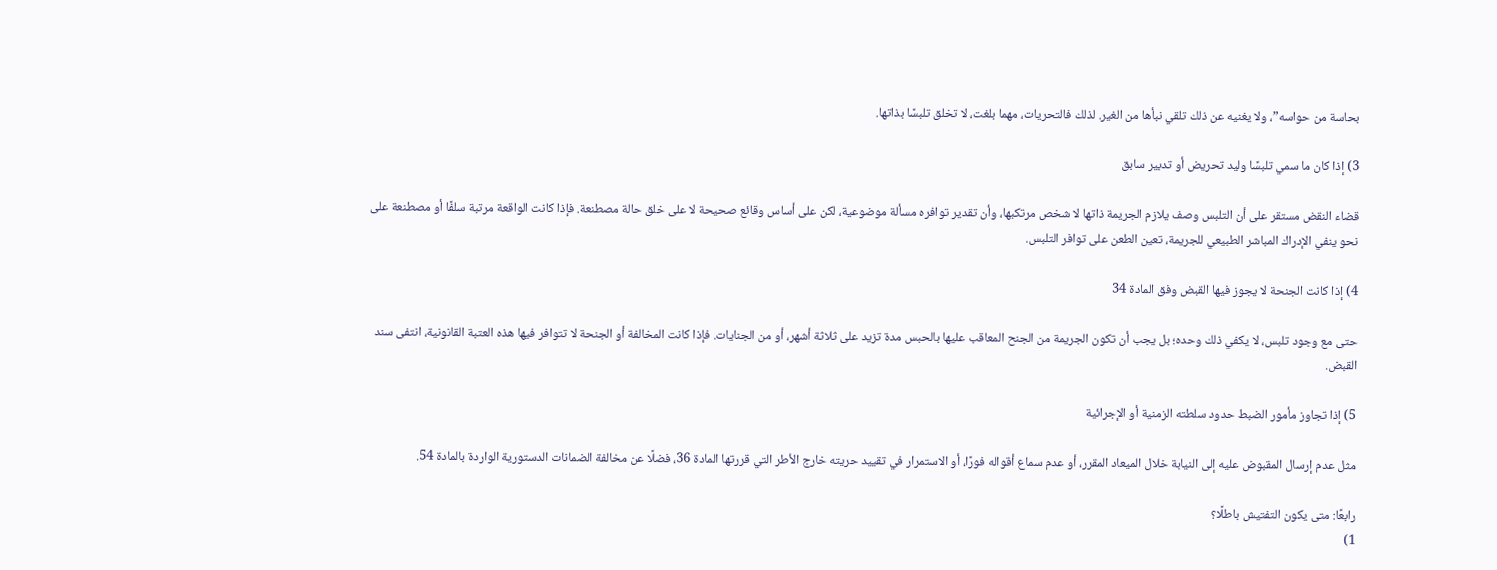بحاسة من حواسه”، ولا يغنيه عن ذلك تلقي نبأها من الغير. لذلك فالتحريات، مهما بلغت، لا تخلق تلبسًا بذاتها.

3) إذا كان ما سمي تلبسًا وليد تحريض أو تدبير سابق

قضاء النقض مستقر على أن التلبس وصف يلازم الجريمة ذاتها لا شخص مرتكبها، وأن تقدير توافره مسألة موضوعية، لكن على أساس وقائع صحيحة لا على خلق حالة مصطنعة. فإذا كانت الواقعة مرتبة سلفًا أو مصطنعة على نحو ينفي الإدراك المباشر الطبيعي للجريمة، تعين الطعن على توافر التلبس.

4) إذا كانت الجنحة لا يجوز فيها القبض وفق المادة 34

حتى مع وجود تلبس، لا يكفي ذلك وحده؛ بل يجب أن تكون الجريمة من الجنح المعاقب عليها بالحبس مدة تزيد على ثلاثة أشهر، أو من الجنايات. فإذا كانت المخالفة أو الجنحة لا تتوافر فيها هذه العتبة القانونية، انتفى سند القبض.

5) إذا تجاوز مأمور الضبط حدود سلطته الزمنية أو الإجرائية

مثل عدم إرسال المقبوض عليه إلى النيابة خلال الميعاد المقرر، أو عدم سماع أقواله فورًا، أو الاستمرار في تقييد حريته خارج الأطر التي قررتها المادة 36، فضلًا عن مخالفة الضمانات الدستورية الواردة بالمادة 54.

رابعًا: متى يكون التفتيش باطلًا؟
1)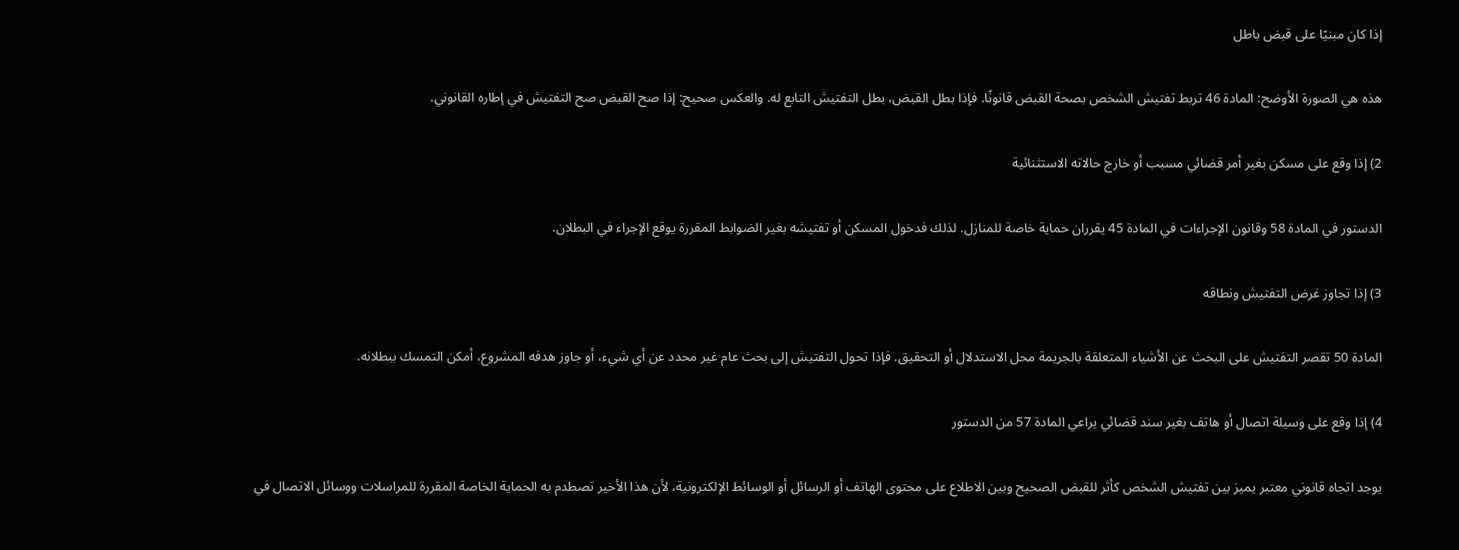إذا كان مبنيًا على قبض باطل

هذه هي الصورة الأوضح: المادة 46 تربط تفتيش الشخص بصحة القبض قانونًا. فإذا بطل القبض، بطل التفتيش التابع له. والعكس صحيح: إذا صح القبض صح التفتيش في إطاره القانوني.

2) إذا وقع على مسكن بغير أمر قضائي مسبب أو خارج حالاته الاستثنائية

الدستور في المادة 58 وقانون الإجراءات في المادة 45 يقرران حماية خاصة للمنازل. لذلك فدخول المسكن أو تفتيشه بغير الضوابط المقررة يوقع الإجراء في البطلان.

3) إذا تجاوز غرض التفتيش ونطاقه

المادة 50 تقصر التفتيش على البحث عن الأشياء المتعلقة بالجريمة محل الاستدلال أو التحقيق. فإذا تحول التفتيش إلى بحث عام غير محدد عن أي شيء، أو جاوز هدفه المشروع، أمكن التمسك ببطلانه.

4) إذا وقع على وسيلة اتصال أو هاتف بغير سند قضائي يراعي المادة 57 من الدستور

يوجد اتجاه قانوني معتبر يميز بين تفتيش الشخص كأثر للقبض الصحيح وبين الاطلاع على محتوى الهاتف أو الرسائل أو الوسائط الإلكترونية، لأن هذا الأخير تصطدم به الحماية الخاصة المقررة للمراسلات ووسائل الاتصال في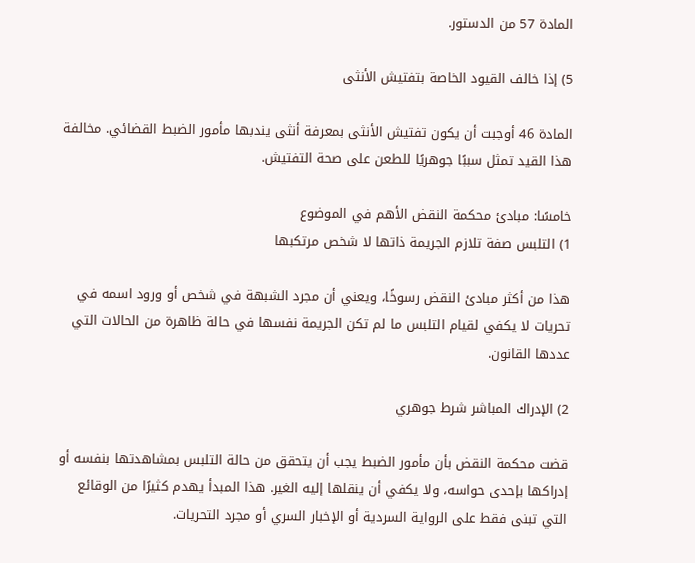المادة 57 من الدستور.

5) إذا خالف القيود الخاصة بتفتيش الأنثى

المادة 46 أوجبت أن يكون تفتيش الأنثى بمعرفة أنثى يندبها مأمور الضبط القضائي. مخالفة هذا القيد تمثل سببًا جوهريًا للطعن على صحة التفتيش.

خامسًا: مبادئ محكمة النقض الأهم في الموضوع
1) التلبس صفة تلازم الجريمة ذاتها لا شخص مرتكبها

هذا من أكثر مبادئ النقض رسوخًا، ويعني أن مجرد الشبهة في شخص أو ورود اسمه في تحريات لا يكفي لقيام التلبس ما لم تكن الجريمة نفسها في حالة ظاهرة من الحالات التي عددها القانون.

2) الإدراك المباشر شرط جوهري

قضت محكمة النقض بأن مأمور الضبط يجب أن يتحقق من حالة التلبس بمشاهدتها بنفسه أو إدراكها بإحدى حواسه، ولا يكفي أن ينقلها إليه الغير. هذا المبدأ يهدم كثيرًا من الوقائع التي تبنى فقط على الرواية السردية أو الإخبار السري أو مجرد التحريات.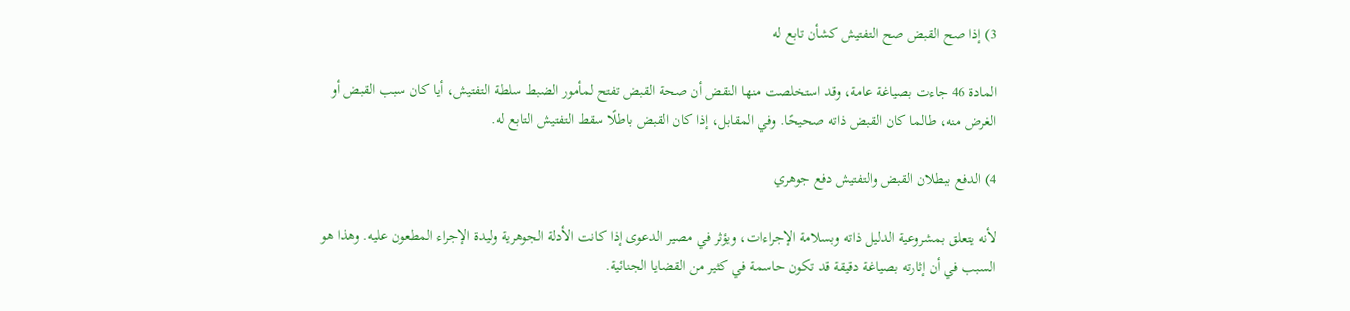3) إذا صح القبض صح التفتيش كشأن تابع له

المادة 46 جاءت بصياغة عامة، وقد استخلصت منها النقض أن صحة القبض تفتح لمأمور الضبط سلطة التفتيش، أيا كان سبب القبض أو الغرض منه، طالما كان القبض ذاته صحيحًا. وفي المقابل، إذا كان القبض باطلًا سقط التفتيش التابع له.

4) الدفع ببطلان القبض والتفتيش دفع جوهري

لأنه يتعلق بمشروعية الدليل ذاته وبسلامة الإجراءات، ويؤثر في مصير الدعوى إذا كانت الأدلة الجوهرية وليدة الإجراء المطعون عليه. وهذا هو السبب في أن إثارته بصياغة دقيقة قد تكون حاسمة في كثير من القضايا الجنائية.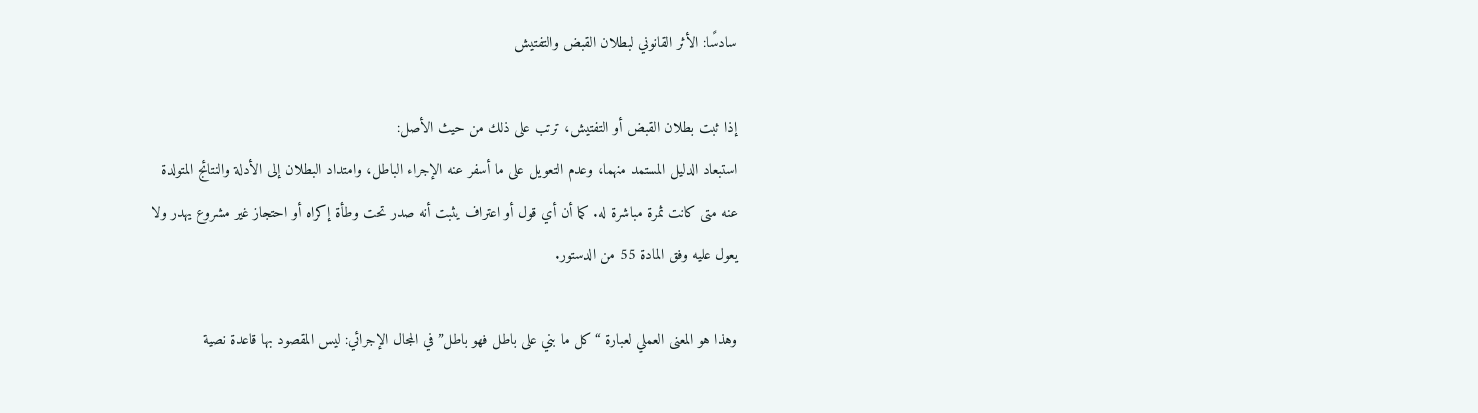سادسًا: الأثر القانوني لبطلان القبض والتفتيش

إذا ثبت بطلان القبض أو التفتيش، ترتب على ذلك من حيث الأصل:
استبعاد الدليل المستمد منهما، وعدم التعويل على ما أسفر عنه الإجراء الباطل، وامتداد البطلان إلى الأدلة والنتائج المتولدة عنه متى كانت ثمرة مباشرة له. كما أن أي قول أو اعتراف يثبت أنه صدر تحت وطأة إكراه أو احتجاز غير مشروع يهدر ولا يعول عليه وفق المادة 55 من الدستور.

وهذا هو المعنى العملي لعبارة “كل ما بني على باطل فهو باطل” في المجال الإجرائي: ليس المقصود بها قاعدة نصية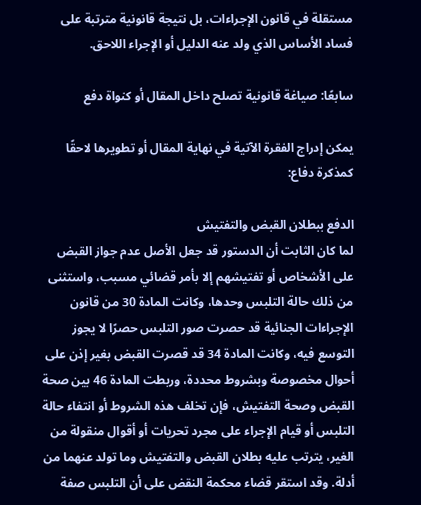مستقلة في قانون الإجراءات، بل نتيجة قانونية مترتبة على فساد الأساس الذي ولد عنه الدليل أو الإجراء اللاحق.

سابعًا: صياغة قانونية تصلح داخل المقال أو كنواة دفع

يمكن إدراج الفقرة الآتية في نهاية المقال أو تطويرها لاحقًا كمذكرة دفاع:

الدفع ببطلان القبض والتفتيش
لما كان الثابت أن الدستور قد جعل الأصل عدم جواز القبض على الأشخاص أو تفتيشهم إلا بأمر قضائي مسبب، واستثنى من ذلك حالة التلبس وحدها، وكانت المادة 30 من قانون الإجراءات الجنائية قد حصرت صور التلبس حصرًا لا يجوز التوسع فيه، وكانت المادة 34 قد قصرت القبض بغير إذن على أحوال مخصوصة وبشروط محددة، وربطت المادة 46 بين صحة القبض وصحة التفتيش، فإن تخلف هذه الشروط أو انتفاء حالة التلبس أو قيام الإجراء على مجرد تحريات أو أقوال منقولة من الغير، يترتب عليه بطلان القبض والتفتيش وما تولد عنهما من أدلة. وقد استقر قضاء محكمة النقض على أن التلبس صفة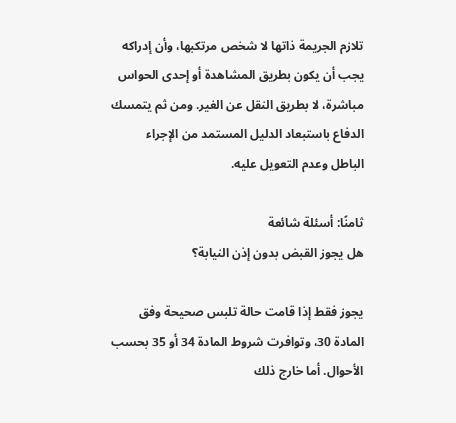تلازم الجريمة ذاتها لا شخص مرتكبها، وأن إدراكه يجب أن يكون بطريق المشاهدة أو إحدى الحواس مباشرة، لا بطريق النقل عن الغير. ومن ثم يتمسك الدفاع باستبعاد الدليل المستمد من الإجراء الباطل وعدم التعويل عليه.

ثامنًا: أسئلة شائعة
هل يجوز القبض بدون إذن النيابة؟

يجوز فقط إذا قامت حالة تلبس صحيحة وفق المادة 30، وتوافرت شروط المادة 34 أو 35 بحسب الأحوال. أما خارج ذلك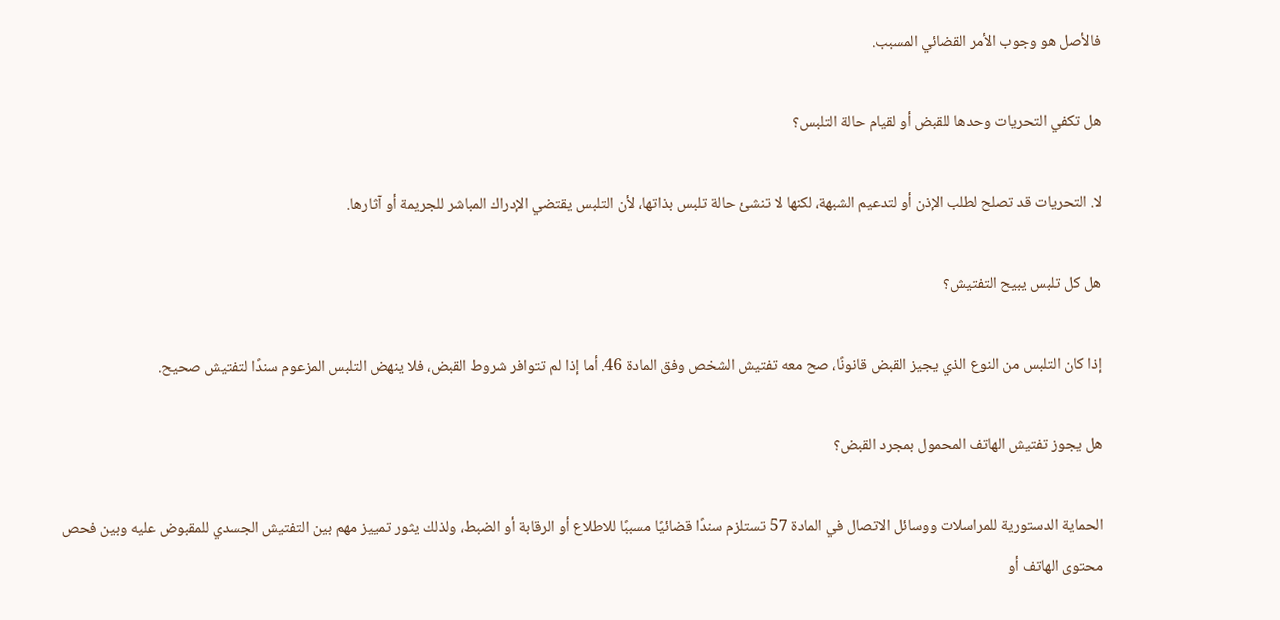فالأصل هو وجوب الأمر القضائي المسبب.

هل تكفي التحريات وحدها للقبض أو لقيام حالة التلبس؟

لا. التحريات قد تصلح لطلب الإذن أو لتدعيم الشبهة، لكنها لا تنشئ حالة تلبس بذاتها، لأن التلبس يقتضي الإدراك المباشر للجريمة أو آثارها.

هل كل تلبس يبيح التفتيش؟

إذا كان التلبس من النوع الذي يجيز القبض قانونًا، صح معه تفتيش الشخص وفق المادة 46. أما إذا لم تتوافر شروط القبض، فلا ينهض التلبس المزعوم سندًا لتفتيش صحيح.

هل يجوز تفتيش الهاتف المحمول بمجرد القبض؟

الحماية الدستورية للمراسلات ووسائل الاتصال في المادة 57 تستلزم سندًا قضائيًا مسببًا للاطلاع أو الرقابة أو الضبط، ولذلك يثور تمييز مهم بين التفتيش الجسدي للمقبوض عليه وبين فحص محتوى الهاتف أو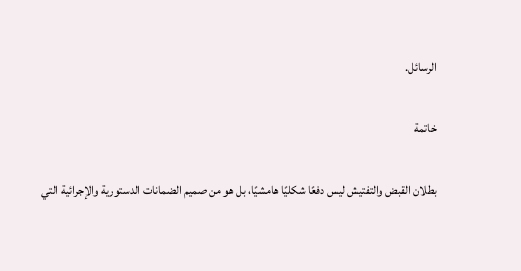الرسائل.

خاتمة

بطلان القبض والتفتيش ليس دفعًا شكليًا هامشيًا، بل هو من صميم الضمانات الدستورية والإجرائية التي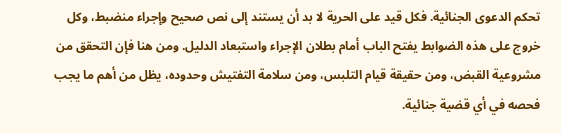تحكم الدعوى الجنائية. فكل قيد على الحرية لا بد أن يستند إلى نص صحيح وإجراء منضبط، وكل خروج على هذه الضوابط يفتح الباب أمام بطلان الإجراء واستبعاد الدليل. ومن هنا فإن التحقق من مشروعية القبض، ومن حقيقة قيام التلبس، ومن سلامة التفتيش وحدوده، يظل من أهم ما يجب فحصه في أي قضية جنائية.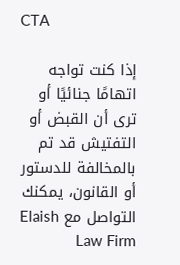CTA

إذا كنت تواجه اتهامًا جنائيًا أو ترى أن القبض أو التفتيش قد تم بالمخالفة للدستور أو القانون، يمكنك التواصل مع Elaish Law Firm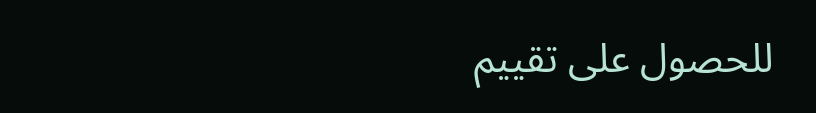للحصول على تقييم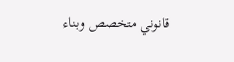قانوني متخصص وبناء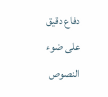دفاع دقيق على ضوء النصوص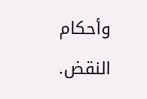وأحكام النقض.